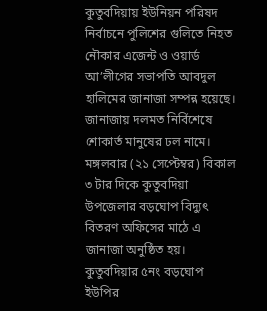কুতুবদিয়ায় ইউনিয়ন পরিষদ নির্বাচনে পুলিশের গুলিতে নিহত নৌকার এজেন্ট ও ওয়ার্ড আ’লীগের সভাপতি আবদুল হালিমের জানাজা সম্পন্ন হয়েছে। জানাজায় দলমত নির্বিশেষে শোকার্ত মানুষের ঢল নামে।
মঙ্গলবার (২১ সেপ্টেম্বর) বিকাল ৩ টার দিকে কুতুবদিয়া উপজেলার বড়ঘোপ বিদ্যুৎ বিতরণ অফিসের মাঠে এ জানাজা অনুষ্ঠিত হয়।
কুতুবদিয়ার ৫নং বড়ঘোপ ইউপির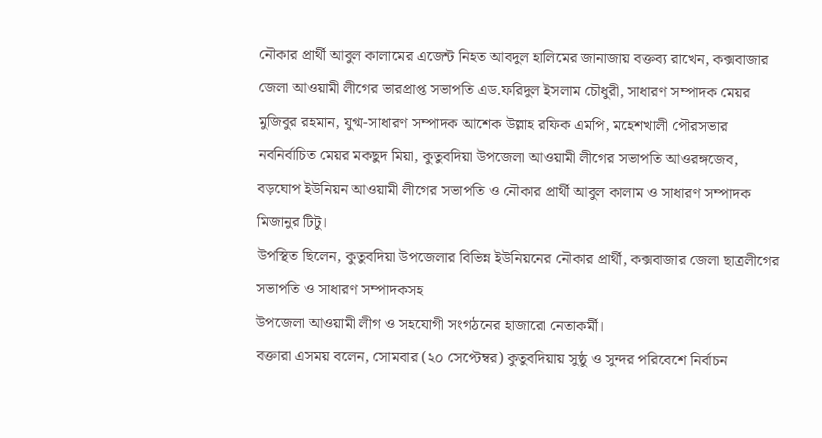নৌকার প্রার্থী আবুল কালামের এজেন্ট নিহত আবদুল হালিমের জানাজায় বক্তব্য রাখেন, কক্সবাজার জেলা আওয়ামী লীগের ভারপ্রাপ্ত সভাপতি এড.ফরিদুল ইসলাম চৌধুরী, সাধারণ সম্পাদক মেয়র মুজিবুর রহমান, যুগ্ম-সাধারণ সম্পাদক আশেক উল্লাহ রফিক এমপি, মহেশখালী পৌরসভার নবনির্বাচিত মেয়র মকছুদ মিয়া, কুতুবদিয়া উপজেলা আওয়ামী লীগের সভাপতি আওরঙ্গজেব, বড়ঘোপ ইউনিয়ন আওয়ামী লীগের সভাপতি ও নৌকার প্রার্থী আবুল কালাম ও সাধারণ সম্পাদক মিজানুর টিটু।
উপস্থিত ছিলেন, কুতুবদিয়া উপজেলার বিভিন্ন ইউনিয়নের নৌকার প্রার্থী, কক্সবাজার জেলা ছাত্রলীগের সভাপতি ও সাধারণ সম্পাদকসহ
উপজেলা আওয়ামী লীগ ও সহযোগী সংগঠনের হাজারো নেতাকর্মী।
বক্তারা এসময় বলেন, সোমবার (২০ সেপ্টেম্বর) কুতুবদিয়ায় সুষ্ঠু ও সুন্দর পরিবেশে নির্বাচন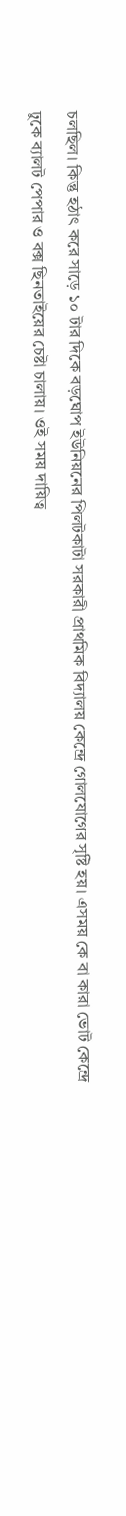চলছিল। কিন্তু হঠাৎ করে সাড়ে ১০ টার দিকে বড়ঘোপ ইউনিয়নের পিলটকাটা সরকারী প্রাথমিক বিদ্যালয় কেন্দ্রে গোলযোগের সৃষ্টি হয়। এসময় কে বা কারা ভোট কেন্দ্রে ঢুকে ব্যালট পেপার ও বক্স ছিনতাইয়ের চেষ্টা চালায়। ওই সময় দায়িত্ব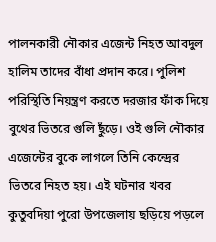পালনকারী নৌকার এজেন্ট নিহত আবদুল হালিম তাদের বাঁধা প্রদান করে। পুলিশ পরিস্থিতি নিয়ন্ত্রণ করতে দরজার ফাঁক দিয়ে বুথের ভিতরে গুলি ছুঁড়ে। ওই গুলি নৌকার এজেন্টের বুকে লাগলে তিনি কেন্দ্রের ভিতরে নিহত হয়। এই ঘটনার খবর কুতুবদিয়া পুরো উপজেলায় ছড়িয়ে পড়লে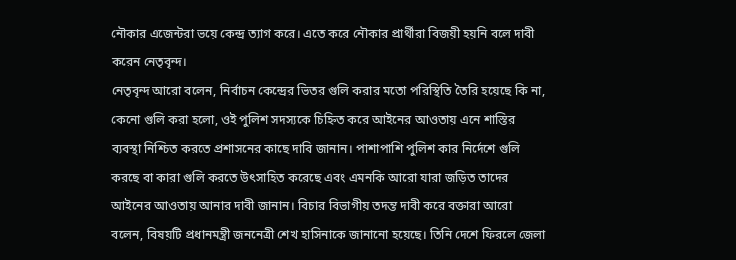নৌকার এজেন্টরা ভয়ে কেন্দ্র ত্যাগ করে। এতে করে নৌকার প্রার্থীরা বিজয়ী হয়নি বলে দাবী করেন নেতৃবৃন্দ।
নেতৃবৃন্দ আরো বলেন, নির্বাচন কেন্দ্রের ভিতর গুলি করার মতো পরিস্থিতি তৈরি হয়েছে কি না, কেনো গুলি করা হলো, ওই পুলিশ সদস্যকে চিহ্নিত করে আইনের আওতায় এনে শাস্তির ব্যবস্থা নিশ্চিত করতে প্রশাসনের কাছে দাবি জানান। পাশাপাশি পুলিশ কার নির্দেশে গুলি করছে বা কারা গুলি করতে উৎসাহিত করেছে এবং এমনকি আরো যারা জড়িত তাদের আইনের আওতায় আনার দাবী জানান। বিচার বিভাগীয় তদন্ত দাবী করে বক্তারা আরো বলেন, বিষয়টি প্রধানমন্ত্রী জননেত্রী শেখ হাসিনাকে জানানো হয়েছে। তিনি দেশে ফিরলে জেলা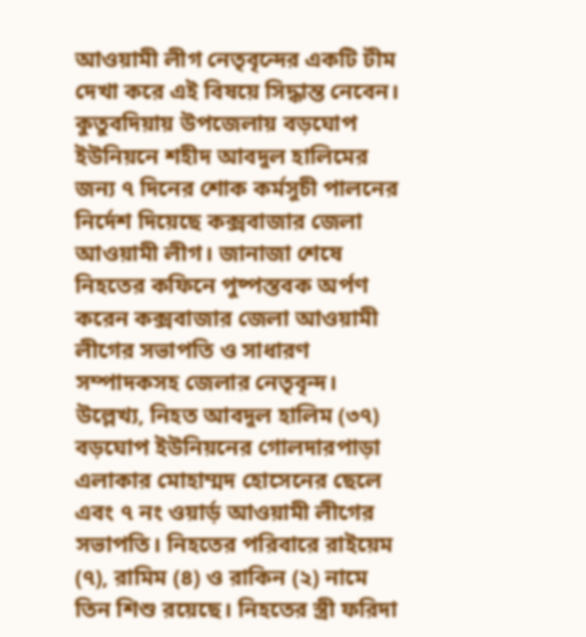আওয়ামী লীগ নেতৃবৃন্দের একটি টীম দেখা করে এই বিষয়ে সিদ্ধান্ত নেবেন।
কুতুবদিয়ায় উপজেলায় বড়ঘোপ ইউনিয়নে শহীদ আবদুল হালিমের জন্য ৭ দিনের শোক কর্মসুচী পালনের নির্দেশ দিয়েছে কক্সবাজার জেলা আওয়ামী লীগ। জানাজা শেষে নিহতের কফিনে পুষ্পস্তবক অর্পণ করেন কক্সবাজার জেলা আওয়ামী লীগের সভাপতি ও সাধারণ সম্পাদকসহ জেলার নেতৃবৃন্দ।
উল্লেখ্য, নিহত আবদুল হালিম (৩৭) বড়ঘোপ ইউনিয়নের গোলদারপাড়া এলাকার মোহাম্মদ হোসেনের ছেলে এবং ৭ নং ওয়ার্ড় আওয়ামী লীগের সভাপতি। নিহতের পরিবারে রাইয়েম (৭), রামিম (৪) ও রাকিন (২) নামে তিন শিশু রয়েছে। নিহতের স্ত্রী ফরিদা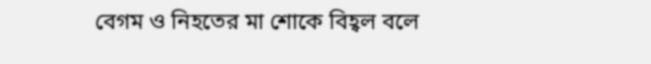বেগম ও নিহতের মা শোকে বিহ্বল বলে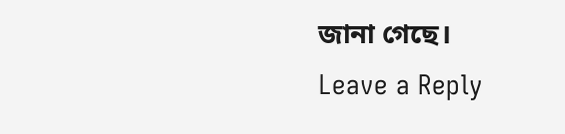জানা গেছে।
Leave a Reply